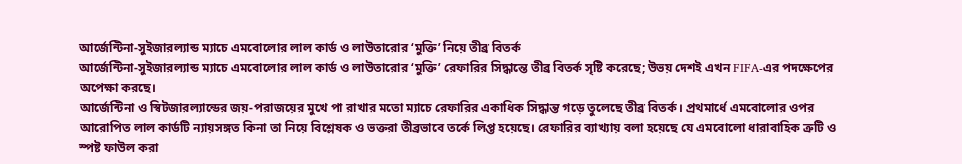আর্জেন্টিনা‑সুইজারল্যান্ড ম্যাচে এমবোলোর লাল কার্ড ও লাউতারোর ‘মুক্তি’ নিয়ে তীব্র বিতর্ক
আর্জেন্টিনা‑সুইজারল্যান্ড ম্যাচে এমবোলোর লাল কার্ড ও লাউতারোর ‘মুক্তি’ রেফারির সিদ্ধান্তে তীব্র বিতর্ক সৃষ্টি করেছে; উভয় দেশই এখন FIFA‑এর পদক্ষেপের অপেক্ষা করছে।
আর্জেন্টিনা ও স্বিটজারল্যান্ডের জয়‑পরাজয়ের মুখে পা রাখার মতো ম্যাচে রেফারির একাধিক সিদ্ধান্ত গড়ে তুলেছে তীব্র বিতর্ক। প্রথমার্ধে এমবোলোর ওপর আরোপিত লাল কার্ডটি ন্যায়সঙ্গত কিনা তা নিয়ে বিশ্লেষক ও ভক্তরা তীব্রভাবে তর্কে লিপ্ত হয়েছে। রেফারির ব্যাখ্যায় বলা হয়েছে যে এমবোলো ধারাবাহিক ত্রুটি ও স্পষ্ট ফাউল করা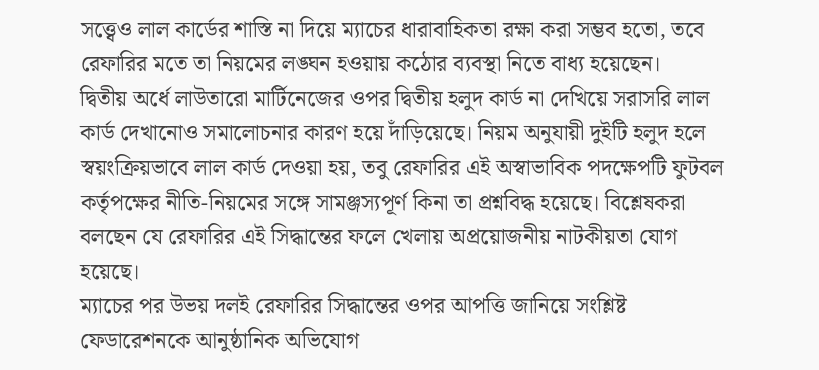সত্ত্বেও লাল কার্ডের শাস্তি না দিয়ে ম্যাচের ধারাবাহিকতা রক্ষা করা সম্ভব হতো, তবে রেফারির মতে তা নিয়মের লঙ্ঘন হওয়ায় কঠোর ব্যবস্থা নিতে বাধ্য হয়েছেন।
দ্বিতীয় অর্ধে লাউতারো মার্টিনেজের ওপর দ্বিতীয় হলুদ কার্ড না দেখিয়ে সরাসরি লাল কার্ড দেখানোও সমালোচনার কারণ হয়ে দাঁড়িয়েছে। নিয়ম অনুযায়ী দুইটি হলুদ হলে স্বয়ংক্রিয়ভাবে লাল কার্ড দেওয়া হয়, তবু রেফারির এই অস্বাভাবিক পদক্ষেপটি ফুটবল কর্তৃপক্ষের নীতি-নিয়মের সঙ্গে সামঞ্জস্যপূর্ণ কিনা তা প্রশ্নবিদ্ধ হয়েছে। বিশ্লেষকরা বলছেন যে রেফারির এই সিদ্ধান্তের ফলে খেলায় অপ্রয়োজনীয় নাটকীয়তা যোগ হয়েছে।
ম্যাচের পর উভয় দলই রেফারির সিদ্ধান্তের ওপর আপত্তি জানিয়ে সংশ্লিষ্ট ফেডারেশনকে আনুষ্ঠানিক অভিযোগ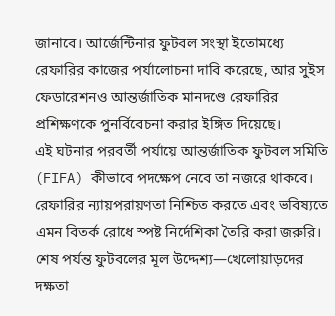জানাবে। আর্জেন্টিনার ফুটবল সংস্থা ইতোমধ্যে রেফারির কাজের পর্যালোচনা দাবি করেছে, আর সুইস ফেডারেশনও আন্তর্জাতিক মানদণ্ডে রেফারির প্রশিক্ষণকে পুনর্বিবেচনা করার ইঙ্গিত দিয়েছে।
এই ঘটনার পরবর্তী পর্যায়ে আন্তর্জাতিক ফুটবল সমিতি (FIFA) কীভাবে পদক্ষেপ নেবে তা নজরে থাকবে। রেফারির ন্যায়পরায়ণতা নিশ্চিত করতে এবং ভবিষ্যতে এমন বিতর্ক রোধে স্পষ্ট নির্দেশিকা তৈরি করা জরুরি। শেষ পর্যন্ত ফুটবলের মূল উদ্দেশ্য—খেলোয়াড়দের দক্ষতা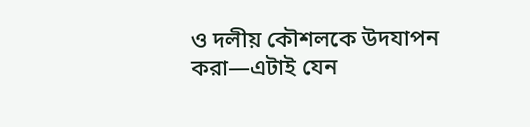ও দলীয় কৌশলকে উদযাপন করা—এটাই যেন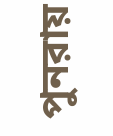পুনরায়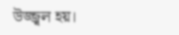উজ্জ্বল হয়।